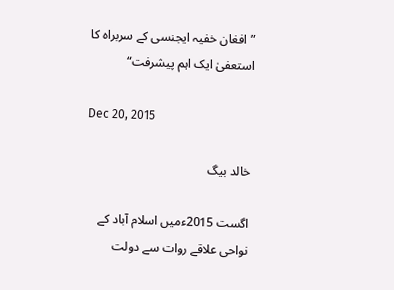”افغان خفیہ ایجنسی کے سربراہ کا استعفیٰ ایک اہم پیشرفت“

Dec 20, 2015

خالد بیگ

اگست 2015ءمیں اسلام آباد کے نواحی علاقے روات سے دولت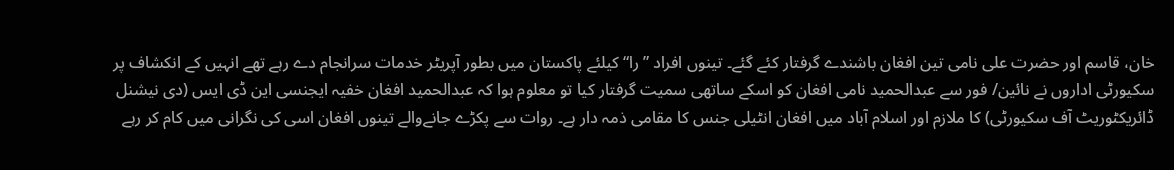خان، قاسم اور حضرت علی نامی تین افغان باشندے گرفتار کئے گئے۔ تینوں افراد ”را“ کیلئے پاکستان میں بطور آپریٹر خدمات سرانجام دے رہے تھے انہیں کے انکشاف پر سکیورٹی اداروں نے نائین/ فور سے عبدالحمید نامی افغان کو اسکے ساتھی سمیت گرفتار کیا تو معلوم ہوا کہ عبدالحمید افغان خفیہ ایجنسی این ڈی ایس (دی نیشنل ڈائریکٹوریٹ آف سکیورٹی) کا ملازم اور اسلام آباد میں افغان انٹیلی جنس کا مقامی ذمہ دار ہے۔ روات سے پکڑے جانےوالے تینوں افغان اسی کی نگرانی میں کام کر رہے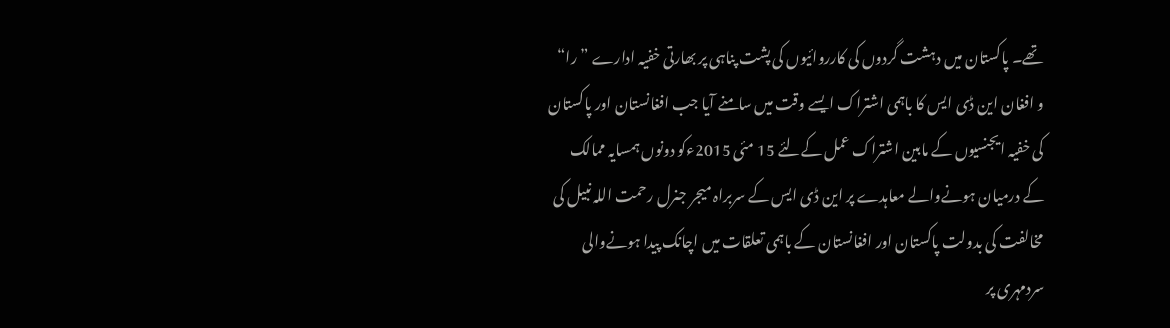تھے۔ پاکستان میں دہشت گردوں کی کارروائیوں کی پشت پناہی پر بھارتی خفیہ ادارے ”را“ و افغان این ڈی ایس کا باہمی اشتراک ایسے وقت میں سامنے آیا جب افغانستان اور پاکستان کی خفیہ ایجنسیوں کے مابین اشتراک عمل کےلئے 15 مئی 2015ءکو دونوں ہمسایہ ممالک کے درمیان ہونےوالے معاہدے پر این ڈی ایس کے سربراہ میجر جنرل رحمت اللہ نبیل کی مخالفت کی بدولت پاکستان اور افغانستان کے باہمی تعلقات میں اچانک پیدا ہونےوالی سردمہری پر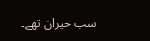سب حیران تھے۔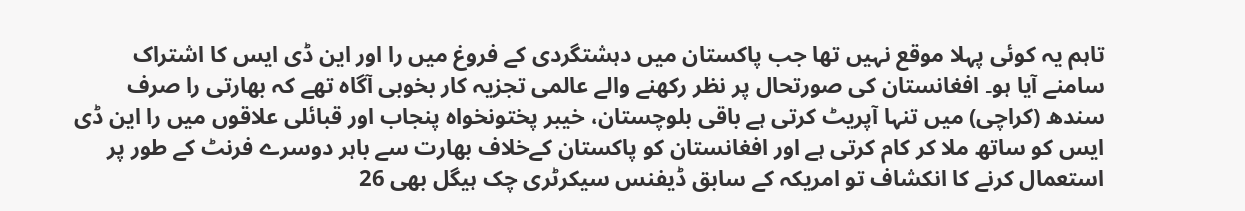تاہم یہ کوئی پہلا موقع نہیں تھا جب پاکستان میں دہشتگردی کے فروغ میں را اور این ڈی ایس کا اشتراک سامنے آیا ہو۔ افغانستان کی صورتحال پر نظر رکھنے والے عالمی تجزیہ کار بخوبی آگاہ تھے کہ بھارتی را صرف سندھ (کراچی) میں تنہا آپریٹ کرتی ہے باقی بلوچستان، خیبر پختونخواہ پنجاب اور قبائلی علاقوں میں را این ڈی ایس کو ساتھ ملا کر کام کرتی ہے اور افغانستان کو پاکستان کےخلاف بھارت سے باہر دوسرے فرنٹ کے طور پر استعمال کرنے کا انکشاف تو امریکہ کے سابق ڈیفنس سیکرٹری چک ہیگل بھی 26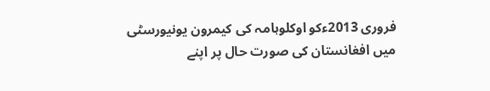فروری 2013ءکو اوکلوہامہ کی کیمرون یونیورسٹی میں افغانستان کی صورت حال پر اپنے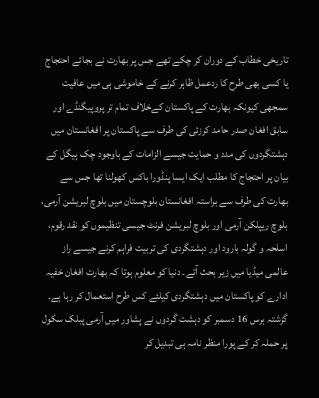تاریخی خطاب کے دوران کر چکے تھے جس پر بھارت نے بجائے احتجاج یا کسی بھی طرح کا ردعمل ظاہر کرنے کے خاموشی ہی میں عافیت سمجھی کیونکہ بھارت کے پاکستان کےخلاف تمام تر پروپیگنڈے اور سابق افغان صدر حامد کرزئی کی طرف سے پاکستان پر افغانستان میں دہشتگردوں کی مدد و حمایت جیسے الزامات کے باوجود چک ہیگل کے بیان پر احتجاج کا مطلب ایک ایسا پنڈورا باکس کھولنا تھا جس سے بھارت کی طرف سے براستہ افغانستان بلوچستان میں بلوچ لبریشن آرمی، بلوچ ریپلکن آرمی اور بلوچ لبریشن فرنٹ جیسی تنظیموں کو نقد رقوم، اسلحہ و گولہ بارود اور دہشتگردی کی تربیت فراہم کرنے جیسے راز عالمی میڈیا میں زیر بحث آتے۔ دنیا کو معلوم ہوتا کہ بھارت افغان خفیہ ادارے کو پاکستان میں دہشتگردی کیلئے کس طرح استعمال کر رہا ہے۔
گزشتہ برس 16 دسمبر کو دہشت گردوں نے پشاور میں آرمی پبلک سکول پر حملہ کر کے پورا منظر نامہ ہی تبدیل کر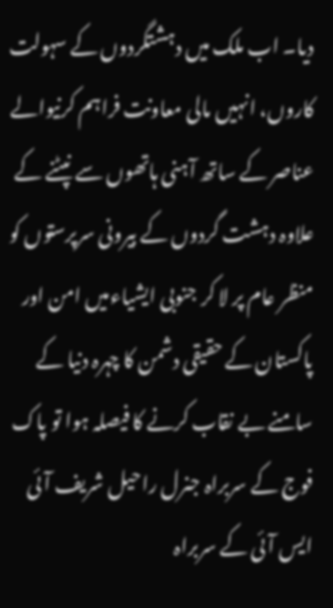دیا۔ اب ملک میں دہشتگردوں کے سہولت کاروں، انہیں مالی معاونت فراہم کرنیوالے عناصر کے ساتھ آہنی ہاتھوں سے نپٹنے کے علاوہ دہشت گردوں کے بیرونی سرپرستوں کو منظر عام پر لا کر جنوبی ایشیاءمیں امن اور پاکستان کے حقیقی دشمن کا چہرہ دنیا کے سامنے بے نقاب کرنے کا فیصلہ ہوا تو پاک فوج کے سربراہ جنرل راحیل شریف آئی ایس آئی کے سربراہ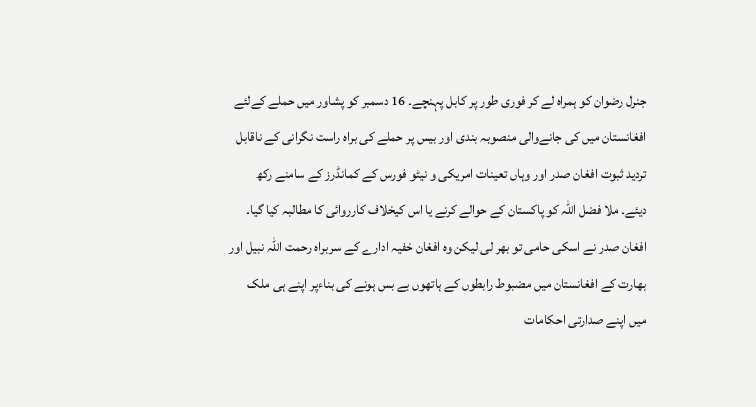جنرل رضوان کو ہمراہ لے کر فوری طور پر کابل پہنچے۔ 16 دسمبر کو پشاور میں حملے کےلئے افغانستان میں کی جانےوالی منصوبہ بندی اور بیس پر حملے کی براہ راست نگرانی کے ناقابل تردید ثبوت افغان صدر اور وہاں تعینات امریکی و نیٹو فورس کے کمانڈرز کے سامنے رکھ دیئے۔ ملا فضل اللہ کو پاکستان کے حوالے کرنے یا اس کیخلاف کارروائی کا مطالبہ کیا گیا۔ افغان صدر نے اسکی حامی تو بھر لی لیکن وہ افغان خفیہ ادارے کے سربراہ رحمت اللہ نبیل اور بھارت کے افغانستان میں مضبوط رابطوں کے ہاتھوں بے بس ہونے کی بناءپر اپنے ہی ملک میں اپنے صدارتی احکامات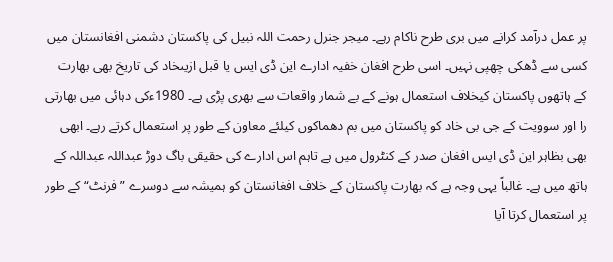پر عمل درآمد کرانے میں بری طرح ناکام رہے۔ میجر جنرل رحمت اللہ نبیل کی پاکستان دشمنی افغانستان میں کسی سے ڈھکی چھپی نہیں۔ اسی طرح افغان خفیہ ادارے این ڈی ایس یا قبل ازیںخاد کی تاریخ بھی بھارت کے ہاتھوں پاکستان کیخلاف استعمال ہونے کے بے شمار واقعات سے بھری پڑی ہے۔ 1980ءکی دہائی میں بھارتی را اور سوویت کے جی بی خاد کو پاکستان میں بم دھماکوں کیلئے معاون کے طور پر استعمال کرتے رہے۔ ابھی بھی بظاہر این ڈی ایس افغان صدر کے کنٹرول میں ہے تاہم اس ادارے کی حقیقی باگ دوڑ عبداللہ عبداللہ کے ہاتھ میں ہے۔ غالباً یہی وجہ ہے کہ بھارت پاکستان کے خلاف افغانستان کو ہمیشہ سے دوسرے ”فرنٹ“ کے طور پر استعمال کرتا آیا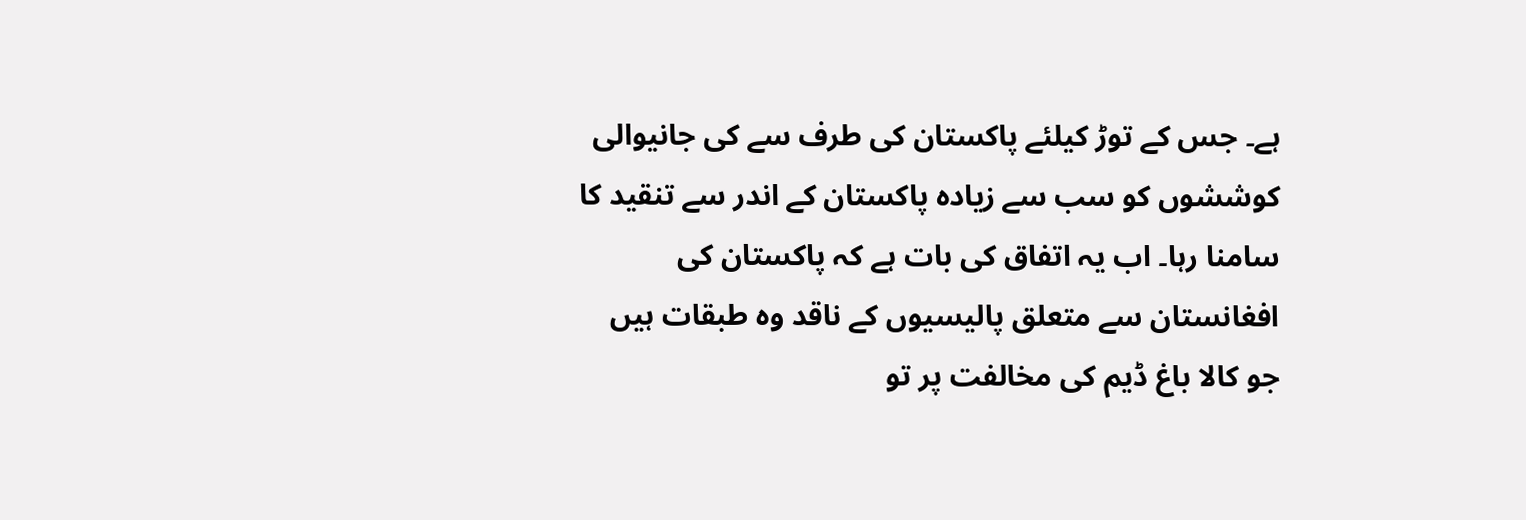ہے۔ جس کے توڑ کیلئے پاکستان کی طرف سے کی جانیوالی کوششوں کو سب سے زیادہ پاکستان کے اندر سے تنقید کا سامنا رہا۔ اب یہ اتفاق کی بات ہے کہ پاکستان کی افغانستان سے متعلق پالیسیوں کے ناقد وہ طبقات ہیں جو کالا باغ ڈیم کی مخالفت پر تو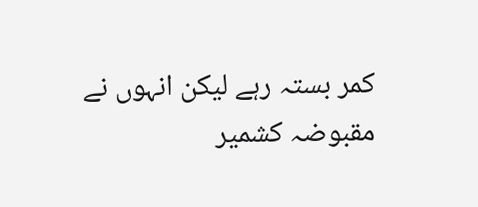کمر بستہ رہے لیکن انہوں نے مقبوضہ کشمیر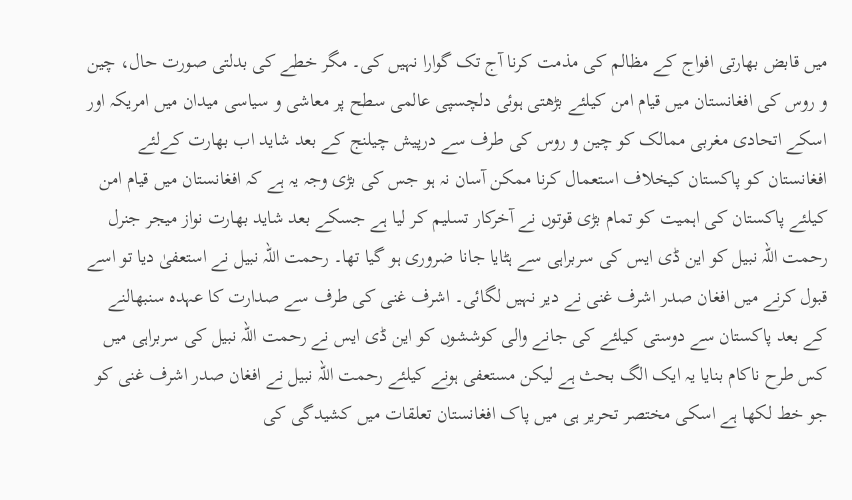میں قابض بھارتی افواج کے مظالم کی مذمت کرنا آج تک گوارا نہیں کی۔ مگر خطے کی بدلتی صورت حال، چین و روس کی افغانستان میں قیام امن کیلئے بڑھتی ہوئی دلچسپی عالمی سطح پر معاشی و سیاسی میدان میں امریکہ اور اسکے اتحادی مغربی ممالک کو چین و روس کی طرف سے درپیش چیلنج کے بعد شاید اب بھارت کےلئے افغانستان کو پاکستان کیخلاف استعمال کرنا ممکن آسان نہ ہو جس کی بڑی وجہ یہ ہے کہ افغانستان میں قیام امن کیلئے پاکستان کی اہمیت کو تمام بڑی قوتوں نے آخرکار تسلیم کر لیا ہے جسکے بعد شاید بھارت نواز میجر جنرل رحمت اللہ نبیل کو این ڈی ایس کی سربراہی سے ہٹایا جانا ضروری ہو گیا تھا۔ رحمت اللہ نبیل نے استعفیٰ دیا تو اسے قبول کرنے میں افغان صدر اشرف غنی نے دیر نہیں لگائی۔ اشرف غنی کی طرف سے صدارت کا عہدہ سنبھالنے کے بعد پاکستان سے دوستی کیلئے کی جانے والی کوششوں کو این ڈی ایس نے رحمت اللہ نبیل کی سربراہی میں کس طرح ناکام بنایا یہ ایک الگ بحث ہے لیکن مستعفی ہونے کیلئے رحمت اللہ نبیل نے افغان صدر اشرف غنی کو جو خط لکھا ہے اسکی مختصر تحریر ہی میں پاک افغانستان تعلقات میں کشیدگی کی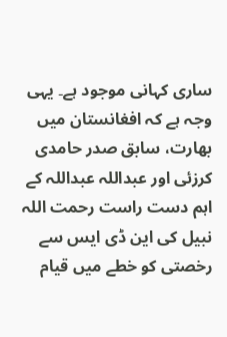ساری کہانی موجود ہے۔ یہی وجہ ہے کہ افغانستان میں بھارت، سابق صدر حامدی کرزئی اور عبداللہ عبداللہ کے اہم دست راست رحمت اللہ نبیل کی این ڈی ایس سے رخصتی کو خطے میں قیام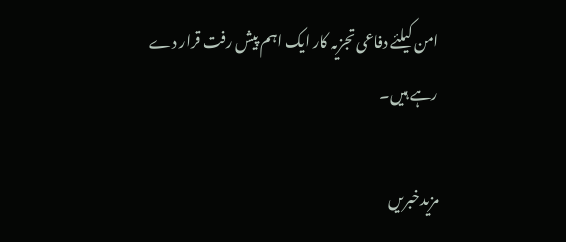امن کیلئے دفاعی تجزیہ کار ایک اہم پیش رفت قرار دے رہے ہیں۔

مزیدخبریں